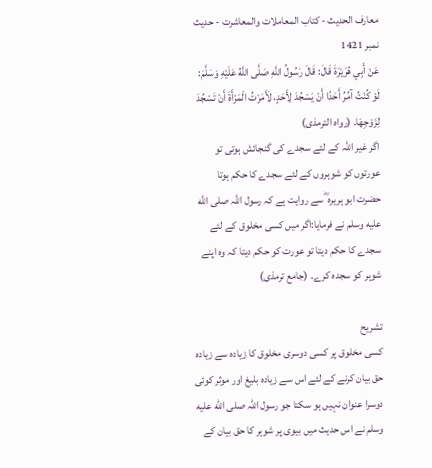معارف الحدیث - کتاب المعاملات والمعاشرت - حدیث نمبر 1421
عَنْ أَبِي هُرَيْرَةَ قَالَ: قَالَ رَسُولُ اللَّهِ صَلَّى اللَّهُ عَلَيْهِ وَسَلَّمَ: لَوْ كُنْتُ آمُرُ أَحَدًا أَنْ يَسْجُدَ لِأَحَدٍ، لَأَمَرْتُ الْمَرْأَةَ أَنْ تَسْجُدَ لِزَوْجِهَا. (رواه الترمذى)
اگر غیر اللہ کے لئے سجدے کی گنجائش ہوتی تو عورتوں کو شوہروں کے لئے سجدے کا حکم ہوتا
حضرت ابو ہریرہ ؓ سے روایت ہے کہ رسول اللہ صلى الله عليه وسلم نے فرمایا:اگر میں کسی مخلوق کے لئے سجدے کا حکم دیتا تو عورت کو حکم دیتا کہ وہ اپنے شوہر کو سجدہ کرے۔ (جامع ترمذی)

تشریح
کسی مخلوق پر کسی دوسری مخلوق کا زیادہ سے زیادہ حق بیان کرنے کے لئے اس سے زیادہ بلیغ اور موثر کوئی دوسرا عنوان نہیں ہو سکتا جو رسول اللہ صلى الله عليه وسلم نے اس حدیث میں بیوی پر شوہر کا حق بیان کے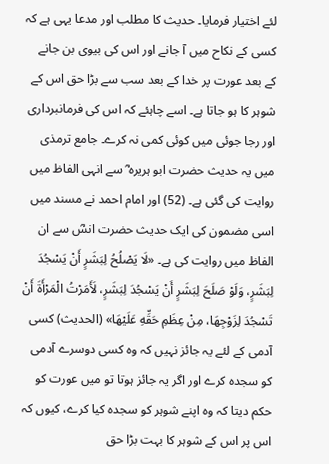لئے اختیار فرمایا۔ حدیث کا مطلب اور مدعا یہی ہے کہ کسی کے نکاح میں آ جانے اور اس کی بیوی بن جانے کے بعد عورت پر خدا کے بعد سب سے بڑا حق اس کے شوہر کا ہو جاتا ہے۔ اسے چاہئے کہ اس کی فرمانبرداری اور رجا جوئی میں کوئی کمی نہ کرے۔ جامع ترمذی میں یہ حدیث حضرت ابو ہریرہ ؓ سے انہی الفاظ میں روایت کی گئی ہے۔ (52) اور امام احمد نے مسند میں اسی مضمون کی ایک حدیث حضرت انسؓ سے ان الفاظ میں روایت کی ہے۔ «لَا يَصْلُحُ لِبَشَرٍ أَنْ يَسْجُدَ لِبَشَرٍ، وَلَوْ صَلَحَ لِبَشَرٍ أَنْ يَسْجُدَ لِبَشَرٍ، لَأَمَرْتُ الْمَرْأَةَ أَنْ تَسْجُدَ لِزَوْجِهَا، مِنْ عِظَمِ حَقِّهِ عَلَيْهَا» (الحديث) کسی آدمی کے لئے یہ جائز نہیں کہ وہ کسی دوسرے آدمی کو سجدہ کرے اور اگر یہ جائز ہوتا تو میں عورت کو حکم دیتا کہ وہ اپنے شوہر کو سجدہ کیا کرے، کیوں کہ اس پر اس کے شوہر کا بہت بڑا حق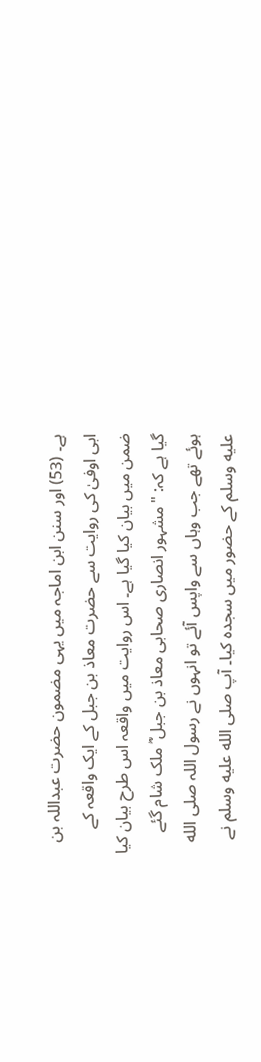ہے۔ (53) اور سنن ابن اماجہ میں یہی مضمون حضرت عبداللہ بن ابی اوفیٰ کی روایت سے حضرت معاذ بن جبل کے ایک واقعہ کے ضمن میں بیان کیا گیا ہے۔ اس روایت میں واقعہ اس طرح بیان کیا گیا ہے کہ: "مشہور انصاری صحابی معاذ بن جبل ؓ ملک شام گئے ہوئے تھے جب وہاں سے واپس آئے تو انہوں نے رسول اللہ صلى الله عليه وسلم کے حضور میں سجدہ کیا۔ آپ صلى الله عليه وسلم نے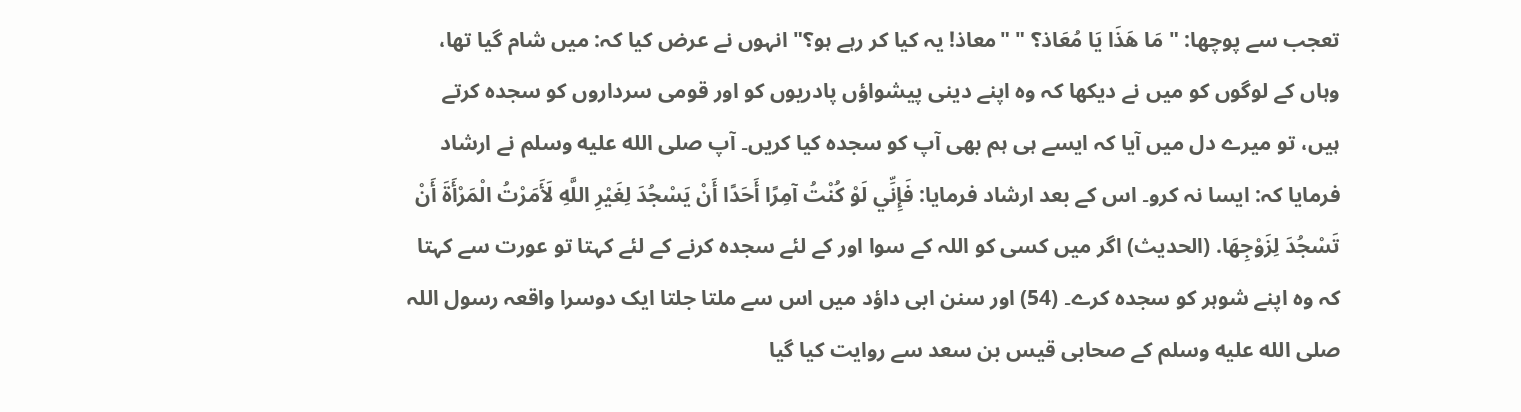تعجب سے پوچھا: " مَا هَذَا يَا مُعَاذ؟ " "معاذ! یہ کیا کر رہے ہو؟" انہوں نے عرض کیا کہ: میں شام گیا تھا، وہاں کے لوگوں کو میں نے دیکھا کہ وہ اپنے دینی پیشواؤں پادریوں کو اور قومی سرداروں کو سجدہ کرتے ہیں، تو میرے دل میں آیا کہ ایسے ہی ہم بھی آپ کو سجدہ کیا کریں۔ آپ صلى الله عليه وسلم نے ارشاد فرمایا کہ: ایسا نہ کرو۔ اس کے بعد ارشاد فرمایا: فَإِنِّي لَوْ كُنْتُ آمِرًا أَحَدًا أَنْ يَسْجُدَ لِغَيْرِ اللَّهِ لَأَمَرْتُ الْمَرْأَةَ أَنْ تَسْجُدَ لِزَوْجِهَا. (الحديث) اگر میں کسی کو اللہ کے سوا اور کے لئے سجدہ کرنے کے لئے کہتا تو عورت سے کہتا کہ وہ اپنے شوہر کو سجدہ کرے۔ (54) اور سنن ابی داؤد میں اس سے ملتا جلتا ایک دوسرا واقعہ رسول اللہ صلى الله عليه وسلم کے صحابی قیس بن سعد سے روایت کیا گیا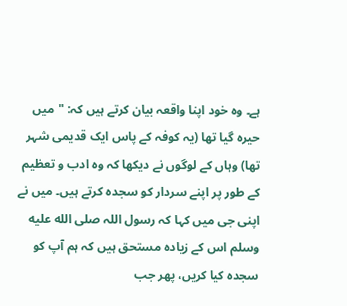ہے۔ وہ خود اپنا واقعہ بیان کرتے ہیں کہ: "میں حیرہ گیا تھا (یہ کوفہ کے پاس ایک قدیمی شہر تھا) وہاں کے لوگوں نے دیکھا کہ وہ ادب و تعظیم کے طور پر اپنے سردار کو سجدہ کرتے ہیں۔ میں نے اپنی جی میں کہا کہ رسول اللہ صلى الله عليه وسلم اس کے زیادہ مستحق ہیں کہ ہم آپ کو سجدہ کیا کریں، پھر جب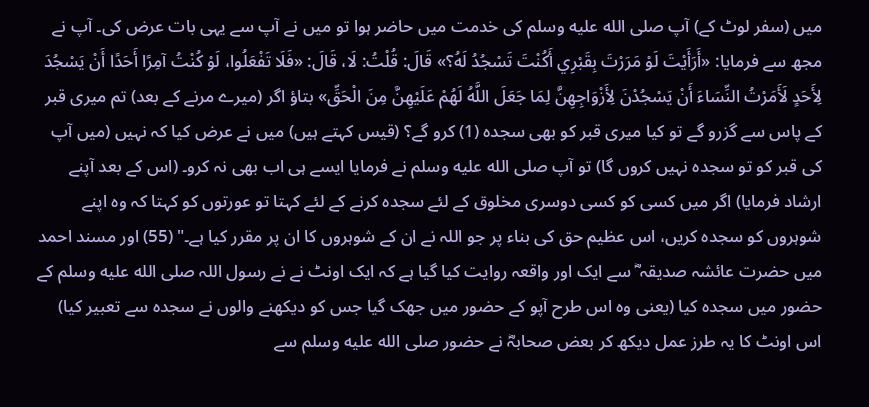میں (سفر لوٹ کے) آپ صلى الله عليه وسلم کی خدمت میں حاضر ہوا تو میں نے آپ سے یہی بات عرض کی۔ آپ نے مجھ سے فرمایا: «أَرَأَيْتَ لَوْ مَرَرْتَ بِقَبْرِي أَكُنْتَ تَسْجُدُ لَهُ؟» قَالَ: قُلْتُ: لَا، قَالَ: «فَلَا تَفْعَلُوا، لَوْ كُنْتُ آمِرًا أَحَدًا أَنْ يَسْجُدَ لِأَحَدٍ لَأَمَرْتُ النِّسَاءَ أَنْ يَسْجُدْنَ لِأَزْوَاجِهِنَّ لِمَا جَعَلَ اللَّهُ لَهُمْ عَلَيْهِنَّ مِنَ الْحَقِّ» بتاؤ اگر (میرے مرنے کے بعد) تم میری قبر کے پاس سے گزرو گے تو کیا میری قبر کو بھی سجدہ (1) کرو گے؟ (قیس کہتے ہیں) میں نے عرض کیا کہ نہیں (میں آپ کی قبر کو تو سجدہ نہیں کروں گا) تو آپ صلى الله عليه وسلم نے فرمایا ایسے ہی اب بھی نہ کرو۔ (اس کے بعد آپنے ارشاد فرمایا) اگر میں کسی کو کسی دوسری مخلوق کے لئے سجدہ کرنے کے لئے کہتا تو عورتوں کو کہتا کہ وہ اپنے شوہروں کو سجدہ کریں، اس عظیم حق کی بناء پر جو اللہ نے ان کے شوہروں کا ان پر مقرر کیا ہے۔" (55) اور مسند احمد میں حضرت عائشہ صدیقہ ؓ سے ایک اور واقعہ روایت کیا گیا ہے کہ ایک اونٹ نے نے رسول اللہ صلى الله عليه وسلم کے حضور میں سجدہ کیا (یعنی وہ اس طرح آپو کے حضور میں جھک گیا جس کو دیکھنے والوں نے سجدہ سے تعبیر کیا) اس اونٹ کا یہ طرز عمل دیکھ کر بعض صحابہؓ نے حضور صلى الله عليه وسلم سے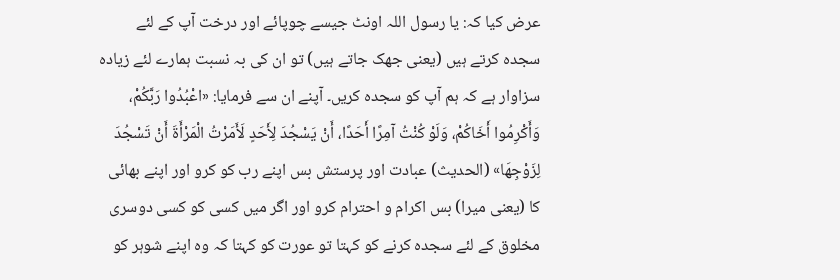عرض کیا کہ: یا رسول اللہ اونٹ جیسے چوپائے اور درخت آپ کے لئے سجدہ کرتے ہیں (یعنی جھک جاتے ہیں) تو ان کی بہ نسبت ہمارے لئے زیادہ سزاوار ہے کہ ہم آپ کو سجدہ کریں۔ آپنے ان سے فرمایا: «اعْبُدُوا رَبَّكُمْ، وَأَكْرِمُوا أَخَاكُمْ، وَلَوْ كُنْتُ آمِرًا أَحَدًا، أَنْ يَسْجُدَ لِأَحَدٍ لَأَمَرْتُ الْمَرْأَةَ أَنْ تَسْجُدَ لِزَوْجِهَا» (الحديث) عبادت اور پرستش بس اپنے رب کو کرو اور اپنے بھائی کا (یعنی میرا) بس اکرام و احترام کرو اور اگر میں کسی کو کسی دوسری مخلوق کے لئے سجدہ کرنے کو کہتا تو عورت کو کہتا کہ وہ اپنے شوہر کو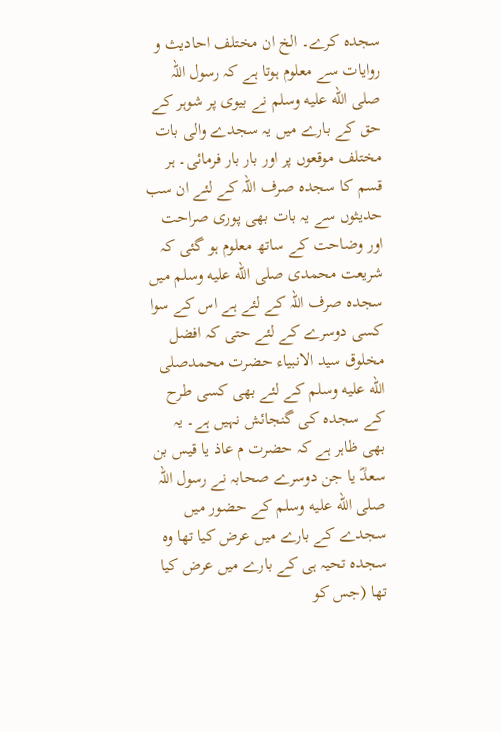سجدہ کرے۔ الخ ان مختلف احادیث و روایات سے معلوم ہوتا ہے کہ رسول اللہ صلى الله عليه وسلم نے بیوی پر شوہر کے حق کے بارے میں یہ سجدے والی بات مختلف موقعوں پر اور بار بار فرمائی۔ ہر قسم کا سجدہ صرف اللہ کے لئے ان سب حدیثوں سے یہ بات بھی پوری صراحت اور وضاحت کے ساتھ معلوم ہو گئی کہ شریعت محمدی صلى الله عليه وسلم میں سجدہ صرف اللہ کے لئے ہے اس کے سوا کسی دوسرے کے لئے حتی کہ افضل مخلوق سید الانبیاء حضرت محمدصلى الله عليه وسلم کے لئے بھی کسی طرح کے سجدہ کی گنجائش نہیں ہے۔ یہ بھی ظاہر ہے کہ حضرت م عاذ یا قیس بن سعدؓ یا جن دوسرے صحابہ نے رسول اللہ صلى الله عليه وسلم کے حضور میں سجدے کے بارے میں عرض کیا تھا وہ سجدہ تحیہ ہی کے بارے میں عرض کیا تھا (جس کو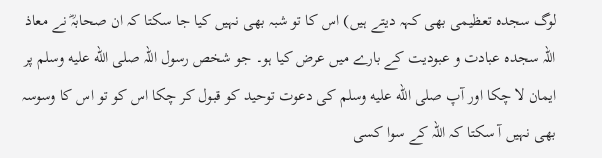لوگ سجدہ تعظیمی بھی کہہ دیتے ہیں) اس کا تو شبہ بھی نہیں کیا جا سکتا کہ ان صحابہؓ نے معاذ اللہ سجدہ عبادت و عبودیت کے بارے میں عرض کیا ہو۔ جو شخص رسول اللہ صلى الله عليه وسلم پر ایمان لا چکا اور آپ صلى الله عليه وسلم کی دعوت توحید کو قبول کر چکا اس کو تو اس کا وسوسہ بھی نہیں آ سکتا کہ اللہ کے سوا کسی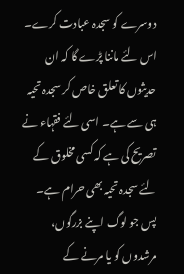دوسرے کو سجدہ عبادت کرے۔ اس لئے ماننا پڑے گا کہ ان حدیثوں کا تعلق خاص کر سجدہ تحیہ ہی سے ہے۔ اسی لئے فقہاء نے تصریح کی ہے کہ کسی مخلوق کے لئے سجدہ تحیہ بھی حرام ہے۔ پس جو لوگ اپنے بزرگوں، مرشدوں کو یا مرنے کے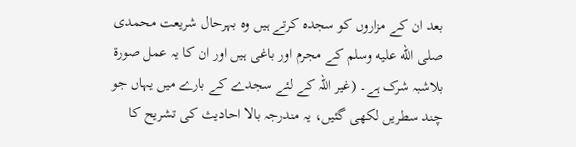بعد ان کے مزاروں کو سجدہ کرتے ہیں وہ بہرحال شریعت محمدی صلى الله عليه وسلم کے مجرم اور باغی ہیں اور ان کا یہ عمل صورۃ بلاشبہ شرک ہے۔ (غیر اللہ کے لئے سجدے کے بارے میں یہاں جو چند سطریں لکھی گئیں، یہ مندرجہ بالا احادیث کی تشریح کا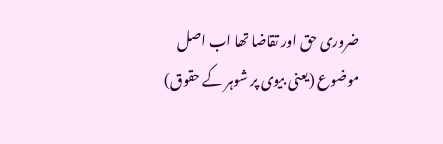ضروری حق اور تقاضا تھا اب اصل موضوع (یعنی بیوی پر شوہر کے حقوق)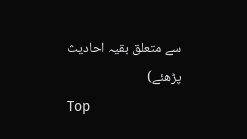سے متعلق بقیہ احادیث پڑھئے)
Top